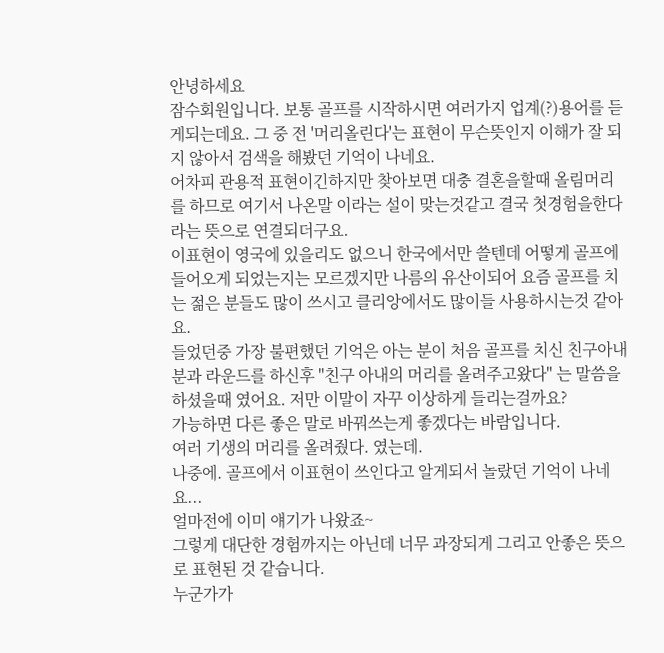안녕하세요
잠수회원입니다. 보통 골프를 시작하시면 여러가지 업계(?)용어를 듣게되는데요. 그 중 전 '머리올린다'는 표현이 무슨뜻인지 이해가 잘 되지 않아서 검색을 해봤던 기억이 나네요.
어차피 관용적 표현이긴하지만 찾아보면 대충 결혼을할때 올림머리를 하므로 여기서 나온말 이라는 설이 맞는것같고 결국 첫경험을한다라는 뜻으로 연결되더구요.
이표현이 영국에 있을리도 없으니 한국에서만 쓸텐데 어떻게 골프에 들어오게 되었는지는 모르겠지만 나름의 유산이되어 요즘 골프를 치는 젊은 분들도 많이 쓰시고 클리앙에서도 많이들 사용하시는것 같아요.
들었던중 가장 불편했던 기억은 아는 분이 처음 골프를 치신 친구아내분과 라운드를 하신후 "친구 아내의 머리를 올려주고왔다" 는 말씀을 하셨을때 였어요. 저만 이말이 자꾸 이상하게 들리는걸까요?
가능하면 다른 좋은 말로 바꿔쓰는게 좋겠다는 바람입니다.
여러 기생의 머리를 올려줬다. 였는데.
나중에. 골프에서 이표현이 쓰인다고 알게되서 놀랐던 기억이 나네요...
얼마전에 이미 얘기가 나왔죠~
그렇게 대단한 경험까지는 아닌데 너무 과장되게 그리고 안좋은 뜻으로 표현된 것 같습니다.
누군가가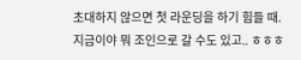초대하지 않으면 첫 라운딩을 하기 힘들 때.
지금이야 뭐 조인으로 갈 수도 있고.. ㅎㅎㅎ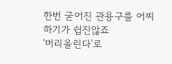한번 굳어진 관용구를 어찌 하기가 쉽진않죠
'머리올린다'로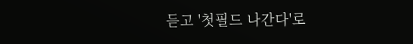듣고 '첫필드 나간다'로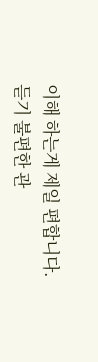이해 하는게 제일 편합니다.
듣기 불편한 관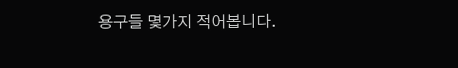용구들 몇가지 적어봅니다.